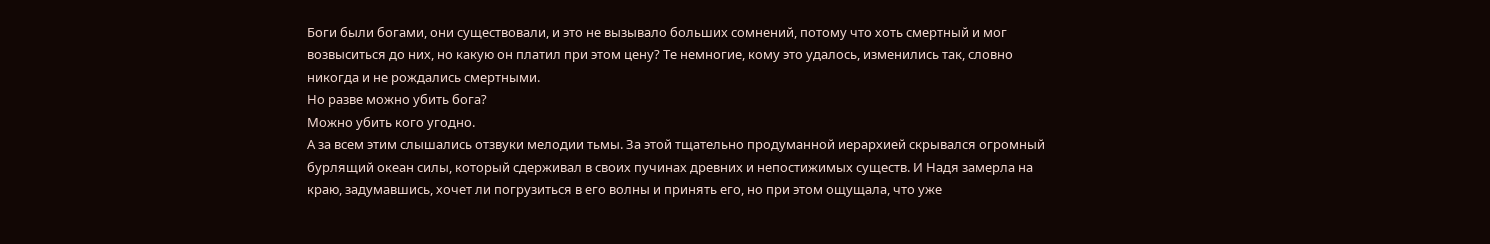Боги были богами, они существовали, и это не вызывало больших сомнений, потому что хоть смертный и мог возвыситься до них, но какую он платил при этом цену? Те немногие, кому это удалось, изменились так, словно никогда и не рождались смертными.
Но разве можно убить бога?
Можно убить кого угодно.
А за всем этим слышались отзвуки мелодии тьмы. За этой тщательно продуманной иерархией скрывался огромный бурлящий океан силы, который сдерживал в своих пучинах древних и непостижимых существ. И Надя замерла на краю, задумавшись, хочет ли погрузиться в его волны и принять его, но при этом ощущала, что уже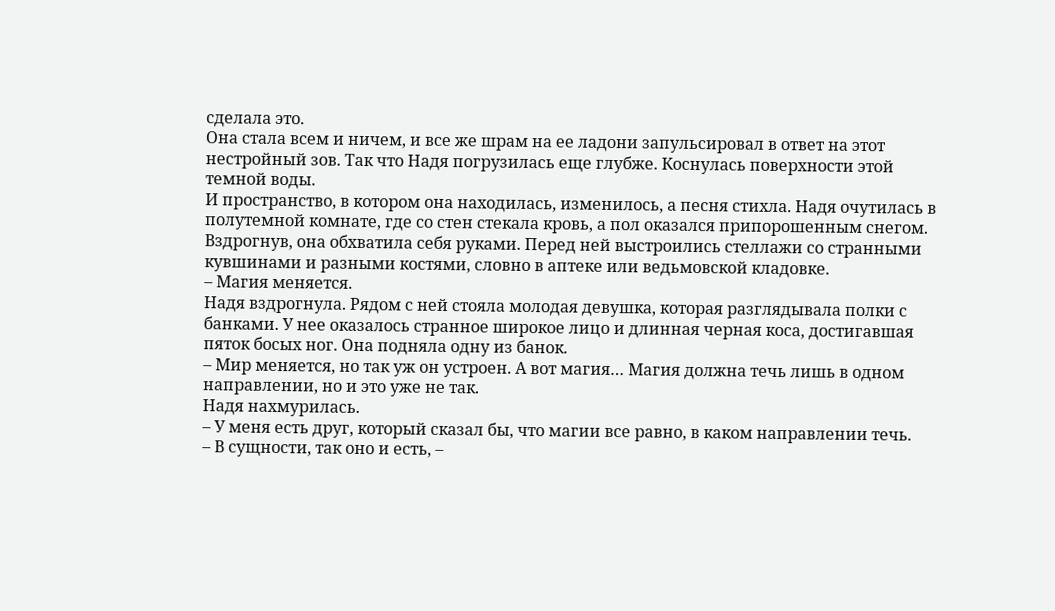сделала это.
Она стала всем и ничем, и все же шрам на ее ладони запульсировал в ответ на этот нестройный зов. Так что Надя погрузилась еще глубже. Коснулась поверхности этой темной воды.
И пространство, в котором она находилась, изменилось, а песня стихла. Надя очутилась в полутемной комнате, где со стен стекала кровь, а пол оказался припорошенным снегом. Вздрогнув, она обхватила себя руками. Перед ней выстроились стеллажи со странными кувшинами и разными костями, словно в аптеке или ведьмовской кладовке.
– Магия меняется.
Надя вздрогнула. Рядом с ней стояла молодая девушка, которая разглядывала полки с банками. У нее оказалось странное широкое лицо и длинная черная коса, достигавшая пяток босых ног. Она подняла одну из банок.
– Мир меняется, но так уж он устроен. А вот магия… Магия должна течь лишь в одном направлении, но и это уже не так.
Надя нахмурилась.
– У меня есть друг, который сказал бы, что магии все равно, в каком направлении течь.
– В сущности, так оно и есть, –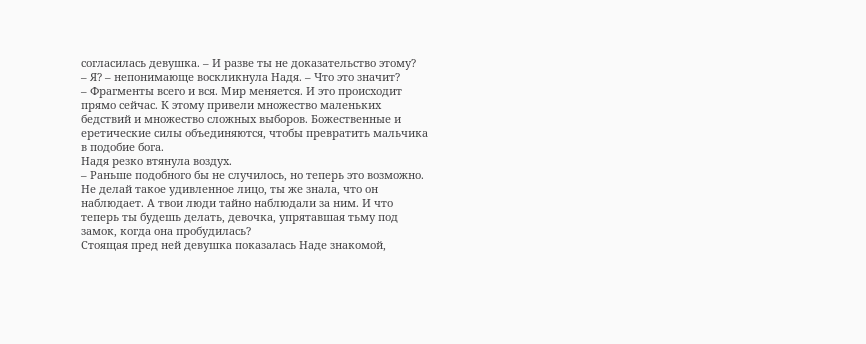согласилась девушка. – И разве ты не доказательство этому?
– Я? – непонимающе воскликнула Надя. – Что это значит?
– Фрагменты всего и вся. Мир меняется. И это происходит прямо сейчас. К этому привели множество маленьких бедствий и множество сложных выборов. Божественные и еретические силы объединяются, чтобы превратить мальчика в подобие бога.
Надя резко втянула воздух.
– Раньше подобного бы не случилось, но теперь это возможно. Не делай такое удивленное лицо, ты же знала, что он наблюдает. А твои люди тайно наблюдали за ним. И что теперь ты будешь делать, девочка, упрятавшая тьму под замок, когда она пробудилась?
Стоящая пред ней девушка показалась Наде знакомой,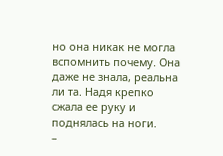но она никак не могла вспомнить почему. Она даже не знала, реальна ли та. Надя крепко сжала ее руку и поднялась на ноги.
–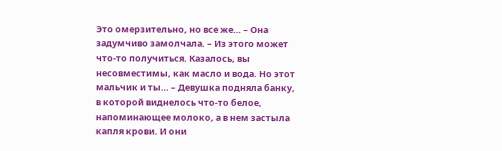Это омерзительно, но все же… – Она задумчиво замолчала. – Из этого может что-то получиться. Казалось, вы несовместимы, как масло и вода. Но этот мальчик и ты… – Девушка подняла банку, в которой виднелось что-то белое, напоминающее молоко, а в нем застыла капля крови. И они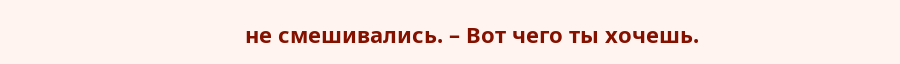не смешивались. – Вот чего ты хочешь.